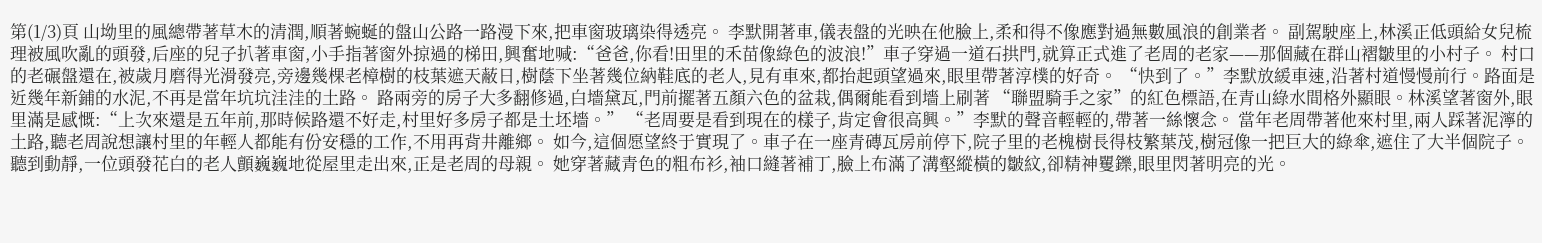第(1/3)頁 山坳里的風總帶著草木的清潤,順著蜿蜒的盤山公路一路漫下來,把車窗玻璃染得透亮。 李默開著車,儀表盤的光映在他臉上,柔和得不像應對過無數風浪的創業者。 副駕駛座上,林溪正低頭給女兒梳理被風吹亂的頭發,后座的兒子扒著車窗,小手指著窗外掠過的梯田,興奮地喊:“爸爸,你看!田里的禾苗像綠色的波浪!”車子穿過一道石拱門,就算正式進了老周的老家——那個藏在群山褶皺里的小村子。 村口的老碾盤還在,被歲月磨得光滑發亮,旁邊幾棵老樟樹的枝葉遮天蔽日,樹蔭下坐著幾位納鞋底的老人,見有車來,都抬起頭望過來,眼里帶著淳樸的好奇。 “快到了。”李默放緩車速,沿著村道慢慢前行。路面是近幾年新鋪的水泥,不再是當年坑坑洼洼的土路。 路兩旁的房子大多翻修過,白墻黛瓦,門前擺著五顏六色的盆栽,偶爾能看到墻上刷著 “聯盟騎手之家”的紅色標語,在青山綠水間格外顯眼。林溪望著窗外,眼里滿是感慨:“上次來還是五年前,那時候路還不好走,村里好多房子都是土坯墻。” “老周要是看到現在的樣子,肯定會很高興。”李默的聲音輕輕的,帶著一絲懷念。 當年老周帶著他來村里,兩人踩著泥濘的土路,聽老周說想讓村里的年輕人都能有份安穩的工作,不用再背井離鄉。 如今,這個愿望終于實現了。車子在一座青磚瓦房前停下,院子里的老槐樹長得枝繁葉茂,樹冠像一把巨大的綠傘,遮住了大半個院子。 聽到動靜,一位頭發花白的老人顫巍巍地從屋里走出來,正是老周的母親。 她穿著藏青色的粗布衫,袖口縫著補丁,臉上布滿了溝壑縱橫的皺紋,卻精神矍鑠,眼里閃著明亮的光。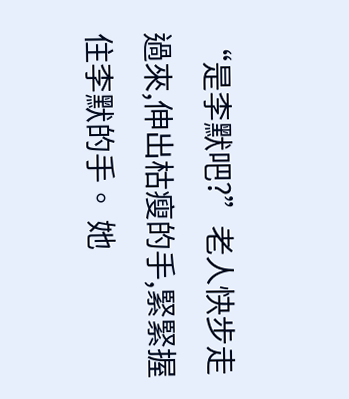“是李默吧?”老人快步走過來,伸出枯瘦的手,緊緊握住李默的手。 她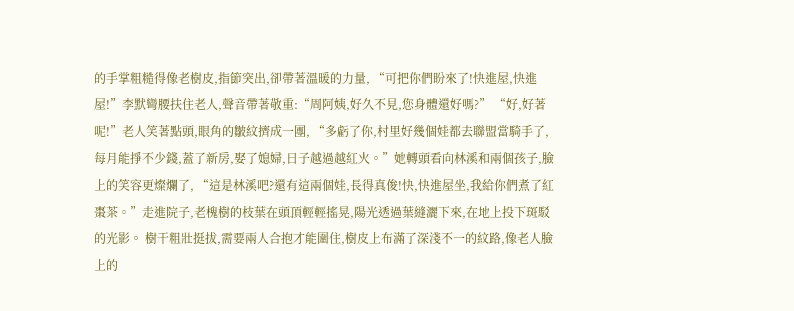的手掌粗糙得像老樹皮,指節突出,卻帶著溫暖的力量, “可把你們盼來了!快進屋,快進屋!”李默彎腰扶住老人,聲音帶著敬重:“周阿姨,好久不見,您身體還好嗎?” “好,好著呢!”老人笑著點頭,眼角的皺紋擠成一團, “多虧了你,村里好幾個娃都去聯盟當騎手了,每月能掙不少錢,蓋了新房,娶了媳婦,日子越過越紅火。”她轉頭看向林溪和兩個孩子,臉上的笑容更燦爛了, “這是林溪吧?還有這兩個娃,長得真俊!快,快進屋坐,我給你們煮了紅棗茶。”走進院子,老槐樹的枝葉在頭頂輕輕搖晃,陽光透過葉縫灑下來,在地上投下斑駁的光影。 樹干粗壯挺拔,需要兩人合抱才能圍住,樹皮上布滿了深淺不一的紋路,像老人臉上的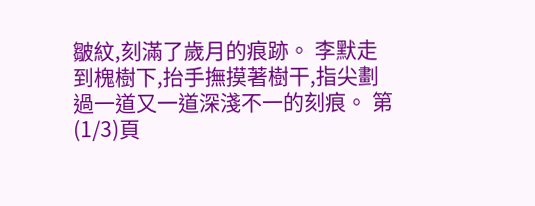皺紋,刻滿了歲月的痕跡。 李默走到槐樹下,抬手撫摸著樹干,指尖劃過一道又一道深淺不一的刻痕。 第(1/3)頁